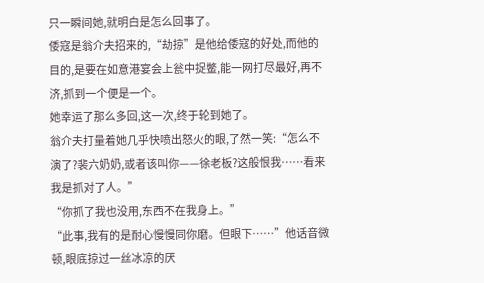只一瞬间她,就明白是怎么回事了。
倭寇是翁介夫招来的,“劫掠”是他给倭寇的好处,而他的目的,是要在如意港宴会上瓮中捉鳖,能一网打尽最好,再不济,抓到一个便是一个。
她幸运了那么多回,这一次,终于轮到她了。
翁介夫打量着她几乎快喷出怒火的眼,了然一笑:“怎么不演了?裴六奶奶,或者该叫你——徐老板?这般恨我……看来我是抓对了人。”
“你抓了我也没用,东西不在我身上。”
“此事,我有的是耐心慢慢同你磨。但眼下……”他话音微顿,眼底掠过一丝冰凉的厌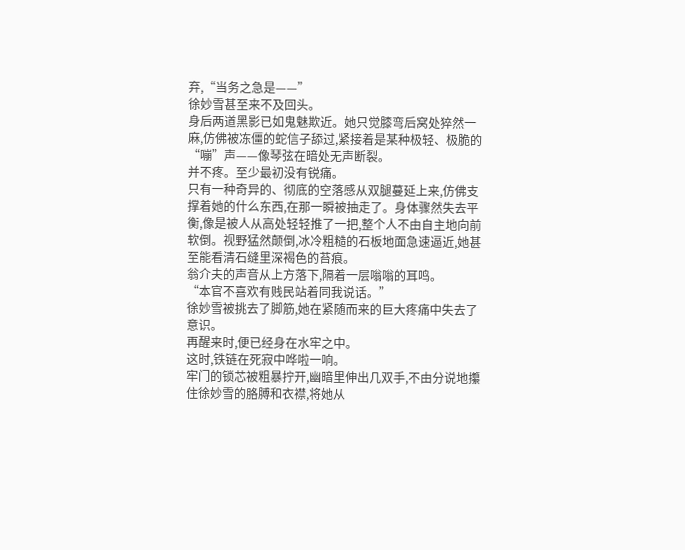弃,“当务之急是——”
徐妙雪甚至来不及回头。
身后两道黑影已如鬼魅欺近。她只觉膝弯后窝处猝然一麻,仿佛被冻僵的蛇信子舔过,紧接着是某种极轻、极脆的“嘣”声——像琴弦在暗处无声断裂。
并不疼。至少最初没有锐痛。
只有一种奇异的、彻底的空落感从双腿蔓延上来,仿佛支撑着她的什么东西,在那一瞬被抽走了。身体骤然失去平衡,像是被人从高处轻轻推了一把,整个人不由自主地向前软倒。视野猛然颠倒,冰冷粗糙的石板地面急速逼近,她甚至能看清石缝里深褐色的苔痕。
翁介夫的声音从上方落下,隔着一层嗡嗡的耳鸣。
“本官不喜欢有贱民站着同我说话。”
徐妙雪被挑去了脚筋,她在紧随而来的巨大疼痛中失去了意识。
再醒来时,便已经身在水牢之中。
这时,铁链在死寂中哗啦一响。
牢门的锁芯被粗暴拧开,幽暗里伸出几双手,不由分说地攥住徐妙雪的胳膊和衣襟,将她从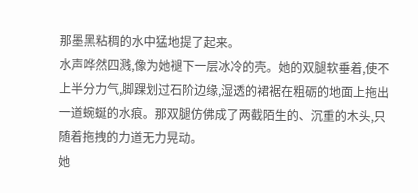那墨黑粘稠的水中猛地提了起来。
水声哗然四溅,像为她褪下一层冰冷的壳。她的双腿软垂着,使不上半分力气,脚踝划过石阶边缘,湿透的裙裾在粗砺的地面上拖出一道蜿蜒的水痕。那双腿仿佛成了两截陌生的、沉重的木头,只随着拖拽的力道无力晃动。
她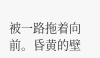被一路拖着向前。昏黄的壁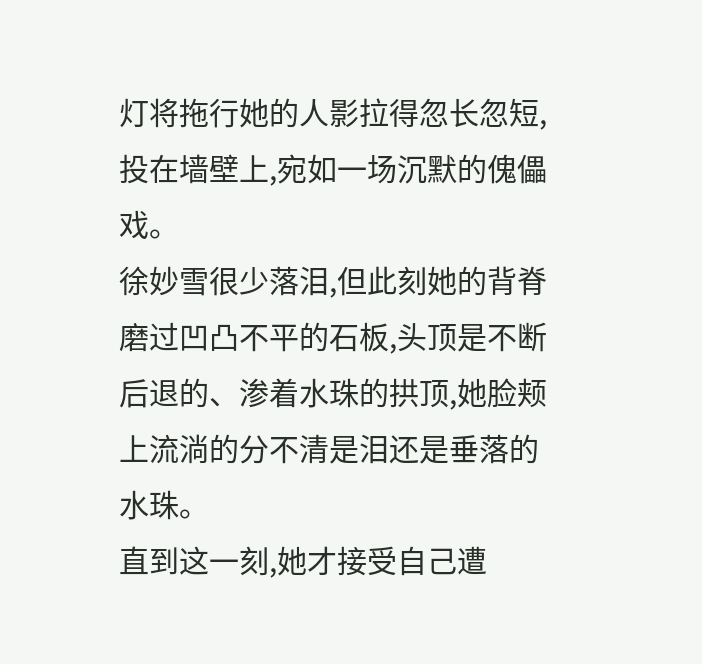灯将拖行她的人影拉得忽长忽短,投在墙壁上,宛如一场沉默的傀儡戏。
徐妙雪很少落泪,但此刻她的背脊磨过凹凸不平的石板,头顶是不断后退的、渗着水珠的拱顶,她脸颊上流淌的分不清是泪还是垂落的水珠。
直到这一刻,她才接受自己遭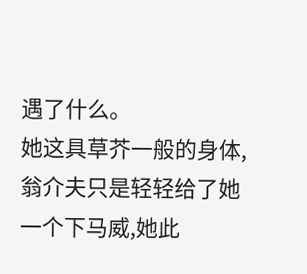遇了什么。
她这具草芥一般的身体,翁介夫只是轻轻给了她一个下马威,她此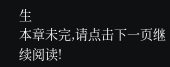生
本章未完,请点击下一页继续阅读!